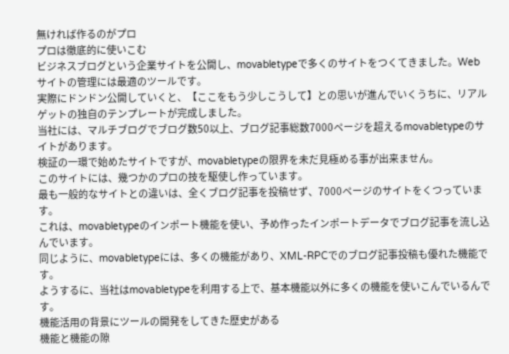無ければ作るのがプロ
プロは徹底的に使いこむ
ビジネスブログという企業サイトを公開し、movabletypeで多くのサイトをつくてきました。Webサイトの管理には最適のツールです。
実際にドンドン公開していくと、【ここをもう少しこうして】との思いが進んでいくうちに、リアルゲットの独自のテンプレートが完成しました。
当社には、マルチブログでブログ数50以上、ブログ記事総数7000ページを超えるmovabletypeのサイトがあります。
検証の一環で始めたサイトですが、movabletypeの限界を未だ見極める事が出来ません。
このサイトには、幾つかのプロの技を駆使し作っています。
最も一般的なサイトとの違いは、全くブログ記事を投稿せず、7000ページのサイトをくつっています。
これは、movabletypeのインポート機能を使い、予め作ったインポートデータでブログ記事を流し込んでいます。
同じように、movabletypeには、多くの機能があり、XML-RPCでのブログ記事投稿も優れた機能です。
ようするに、当社はmovabletypeを利用する上で、基本機能以外に多くの機能を使いこんでいるんです。
機能活用の背景にツールの開発をしてきた歴史がある
機能と機能の隙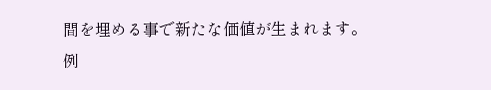間を埋める事で新たな価値が生まれます。
例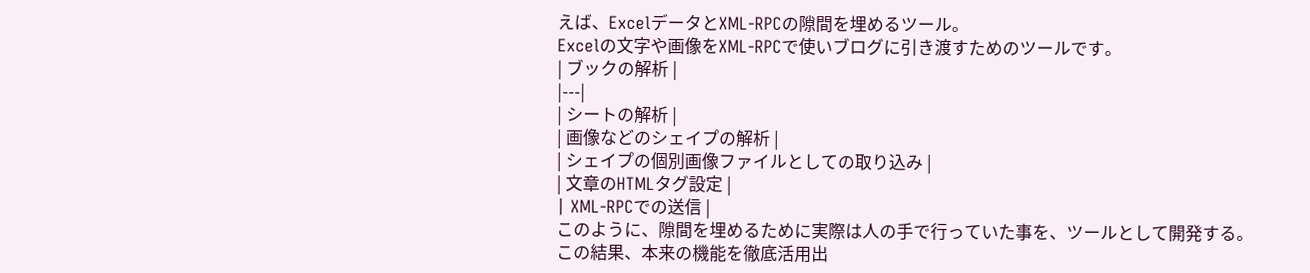えば、ExcelデータとXML-RPCの隙間を埋めるツール。
Excelの文字や画像をXML-RPCで使いブログに引き渡すためのツールです。
| ブックの解析 |
|---|
| シートの解析 |
| 画像などのシェイプの解析 |
| シェイプの個別画像ファイルとしての取り込み |
| 文章のHTMLタグ設定 |
| XML-RPCでの送信 |
このように、隙間を埋めるために実際は人の手で行っていた事を、ツールとして開発する。
この結果、本来の機能を徹底活用出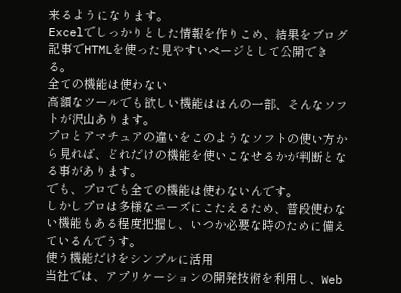来るようになります。
Excelでしっかりとした情報を作りこめ、結果をブログ記事でHTMLを使った見やすいページとして公開できる。
全ての機能は使わない
高額なツールでも欲しい機能はほんの一部、そんなソフトが沢山あります。
プロとアマチュアの違いをこのようなソフトの使い方から見れば、どれだけの機能を使いこなせるかが判断となる事があります。
でも、プロでも全ての機能は使わないんです。
しかしプロは多様なニーズにこたえるため、普段使わない機能もある程度把握し、いつか必要な時のために備えているんでうす。
使う機能だけをシンプルに活用
当社では、アプリケーションの開発技術を利用し、Web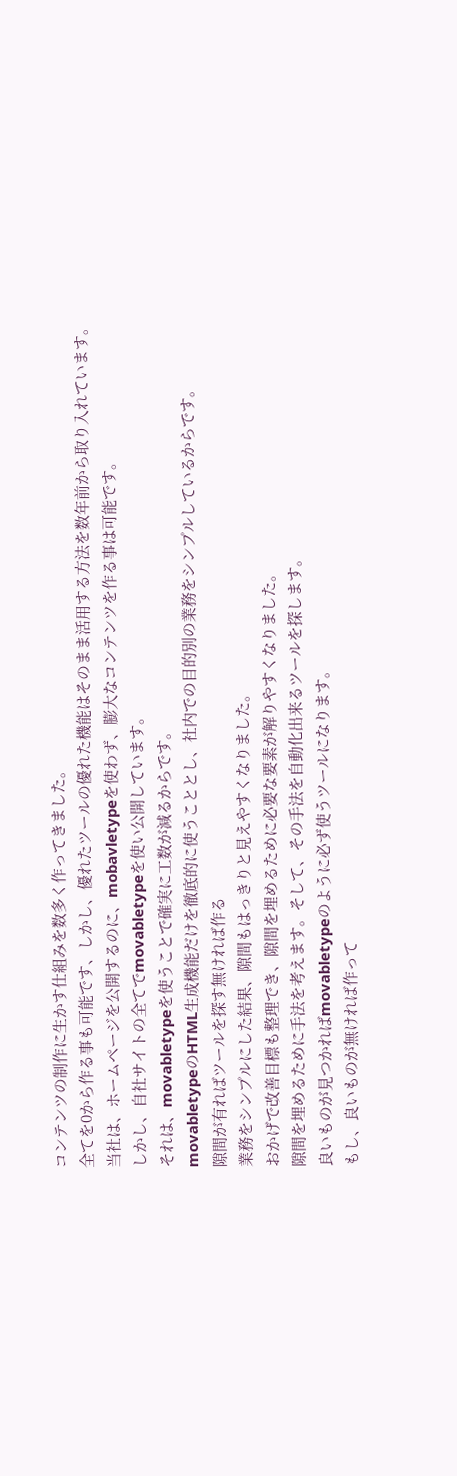コンテンツの制作に生かす仕組みを数多く作ってきました。
全てを0から作る事も可能です、しかし、優れたツールの優れた機能はそのまま活用する方法を数年前から取り入れています。
当社は、ホームページを公開するのに、mobavletypeを使わず、膨大なコンテンツを作る事は可能です。
しかし、自社サイトの全てでmovabletypeを使い公開しています。
それは、movabletypeを使うことで確実に工数が減るからです。
movabletypeのHTML生成機能だけを徹底的に使うこととし、社内での目的別の業務をシンプルしているからです。
隙間が有ればツールを探す無ければ作る
業務をシンプルにした結果、隙間もはっきりと見えやすくなりました。
おかげで改善目標も整理でき、隙間を埋めるために必要な要素が解りやすくなりました。
隙間を埋めるために手法を考えます。そして、その手法を自動化出来るツールを探します。
良いものが見つかればmovabletypeのように必ず使うツールになります。
もし、良いものが無ければ作って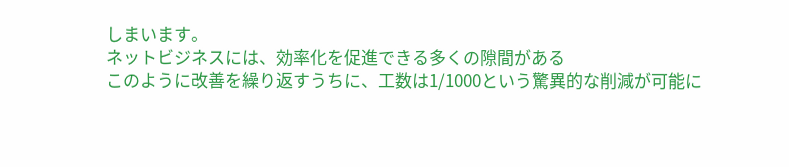しまいます。
ネットビジネスには、効率化を促進できる多くの隙間がある
このように改善を繰り返すうちに、工数は1/1000という驚異的な削減が可能に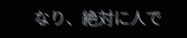なり、絶対に人で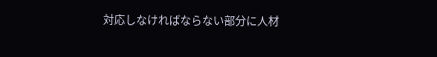対応しなければならない部分に人材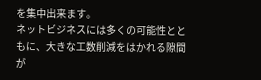を集中出来ます。
ネットビジネスには多くの可能性とともに、大きな工数削減をはかれる隙間が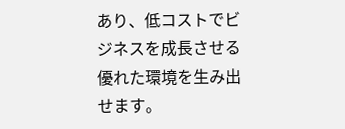あり、低コストでビジネスを成長させる優れた環境を生み出せます。